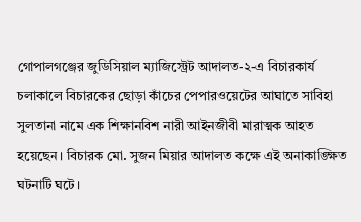গোপালগঞ্জের জুডিসিয়াল ম্যাজিস্ট্রেট আদালত-২-এ বিচারকার্য চলাকালে বিচারকের ছোড়া কাঁচের পেপারওয়েটের আঘাতে সাবিহা সুলতানা নামে এক শিক্ষানবিশ নারী আইনজীবী মারাত্মক আহত হয়েছেন। বিচারক মো. সুজন মিয়ার আদালত কক্ষে এই অনাকাঙ্ক্ষিত ঘটনাটি ঘটে।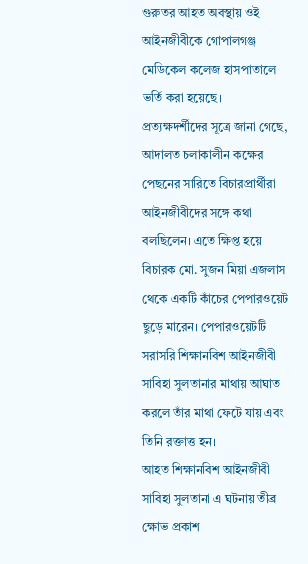গুরুতর আহত অবস্থায় ওই আইনজীবীকে গোপালগঞ্জ মেডিকেল কলেজ হাসপাতালে ভর্তি করা হয়েছে।
প্রত্যক্ষদর্শীদের সূত্রে জানা গেছে, আদালত চলাকালীন কক্ষের পেছনের সারিতে বিচারপ্রার্থীরা আইনজীবীদের সঙ্গে কথা বলছিলেন। এতে ক্ষিপ্ত হয়ে বিচারক মো. সুজন মিয়া এজলাস থেকে একটি কাঁচের পেপারওয়েট ছুড়ে মারেন। পেপারওয়েটটি সরাসরি শিক্ষানবিশ আইনজীবী সাবিহা সুলতানার মাথায় আঘাত করলে তাঁর মাথা ফেটে যায় এবং তিনি রক্তাত্ত হন।
আহত শিক্ষানবিশ আইনজীবী সাবিহা সুলতানা এ ঘটনায় তীব্র ক্ষোভ প্রকাশ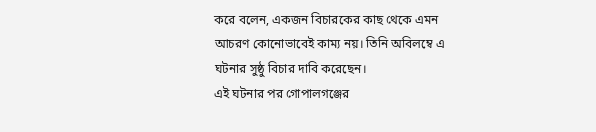করে বলেন, একজন বিচারকের কাছ থেকে এমন আচরণ কোনোভাবেই কাম্য নয়। তিনি অবিলম্বে এ ঘটনার সুষ্ঠু বিচার দাবি করেছেন।
এই ঘটনার পর গোপালগঞ্জের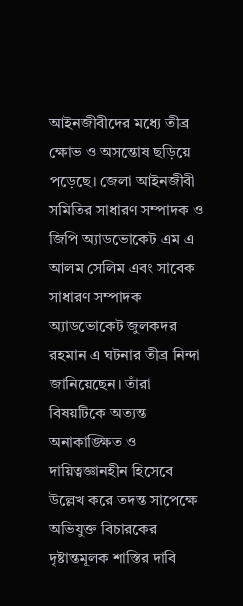আইনজীবীদের মধ্যে তীব্র ক্ষোভ ও অসন্তোষ ছড়িয়ে পড়েছে। জেলা আইনজীবী সমিতির সাধারণ সম্পাদক ও জিপি অ্যাডভোকেট এম এ আলম সেলিম এবং সাবেক সাধারণ সম্পাদক অ্যাডভোকেট জুলকদর রহমান এ ঘটনার তীব্র নিন্দা জানিয়েছেন। তাঁরা বিষয়টিকে অত্যন্ত অনাকাঙ্ক্ষিত ও দায়িত্বজ্ঞানহীন হিসেবে উল্লেখ করে তদন্ত সাপেক্ষে অভিযুক্ত বিচারকের দৃষ্টান্তমূলক শাস্তির দাবি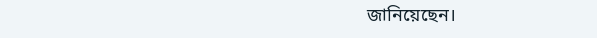জানিয়েছেন।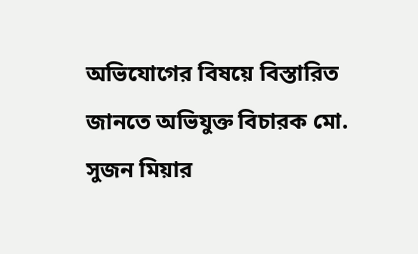অভিযোগের বিষয়ে বিস্তারিত জানতে অভিযুক্ত বিচারক মো. সুজন মিয়ার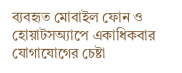ব্যবহৃত মোবাইল ফোন ও হোয়াটসঅ্যাপে একাধিকবার যোগাযোগের চেষ্টা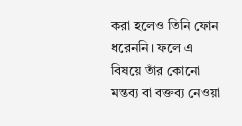করা হলেও তিনি ফোন ধরেননি। ফলে এ বিষয়ে তাঁর কোনো মন্তব্য বা বক্তব্য নেওয়া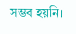সম্ভব হয়নি।